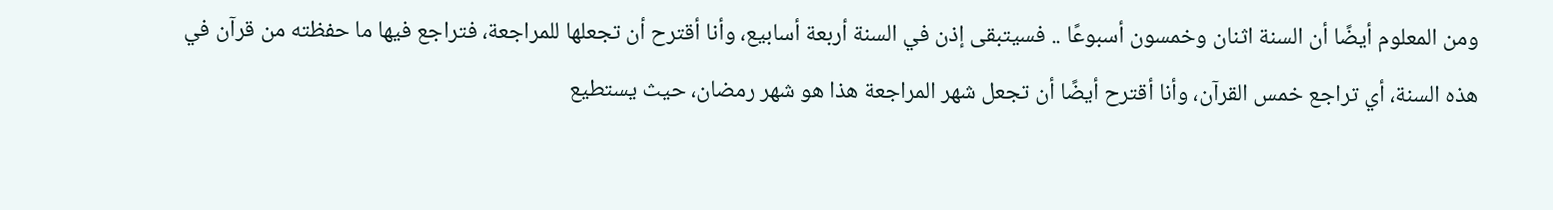ومن المعلوم أيضًا أن السنة اثنان وخمسون أسبوعًا .. فسيتبقى إذن في السنة أربعة أسابيع، وأنا أقترح أن تجعلها للمراجعة، فتراجع فيها ما حفظته من قرآن في هذه السنة، أي تراجع خمس القرآن، وأنا أقترح أيضًا أن تجعل شهر المراجعة هذا هو شهر رمضان، حيث يستطيع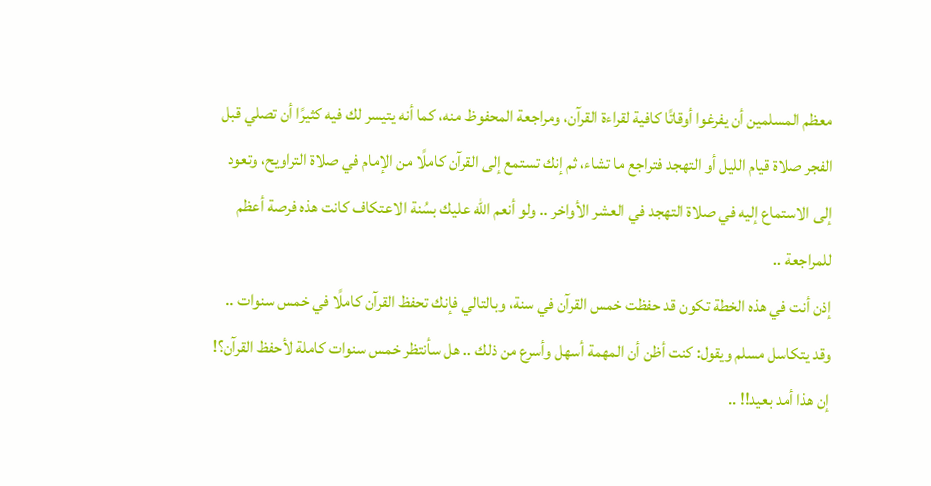معظم المسلمين أن يفرغوا أوقاتًا كافية لقراءة القرآن، ومراجعة المحفوظ منه، كما أنه يتيسر لك فيه كثيرًا أن تصلي قبل الفجر صلاة قيام الليل أو التهجد فتراجع ما تشاء، ثم إنك تستمع إلى القرآن كاملًا من الإمام في صلاة التراويح، وتعود إلى الاستماع إليه في صلاة التهجد في العشر الأواخر .. ولو أنعم الله عليك بسُنة الاعتكاف كانت هذه فرصة أعظم للمراجعة ..
إذن أنت في هذه الخطة تكون قد حفظت خمس القرآن في سنة، وبالتالي فإنك تحفظ القرآن كاملًا في خمس سنوات ..
وقد يتكاسل مسلم ويقول: كنت أظن أن المهمة أسهل وأسرع من ذلك .. هل سأنتظر خمس سنوات كاملة لأحفظ القرآن؟! إن هذا أمد بعيد!! ..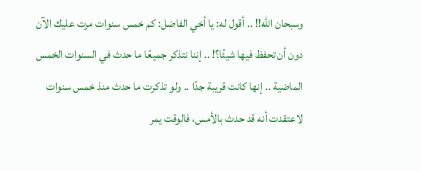وسبحان الله!! .. أقول له: يا أخي الفاضل: كم خمس سنوات مرت عليك الآن دون أن تحفظ فيها شيئًا؟! .. إننا نتذكر جميعًا ما حدث في السنوات الخمس الماضية .. إنها كانت قريبة جدًا .. ولو تذكرت ما حدث منذ خمس سنوات لاعتقدت أنه قد حدث بالأمس، فالوقت يمر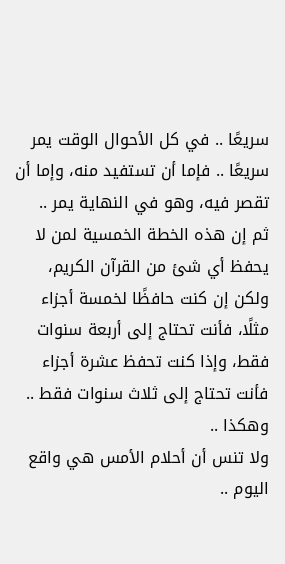سريعًا .. في كل الأحوال الوقت يمر سريعًا .. فإما أن تستفيد منه، وإما أن تقصر فيه، وهو في النهاية يمر ..
ثم إن هذه الخطة الخمسية لمن لا يحفظ أي شئ من القرآن الكريم، ولكن إن كنت حافظًا لخمسة أجزاء مثلًا، فأنت تحتاج إلى أربعة سنوات فقط، وإذا كنت تحفظ عشرة أجزاء فأنت تحتاج إلى ثلاث سنوات فقط .. وهكذا ..
ولا تنس أن أحلام الأمس هي واقع اليوم ..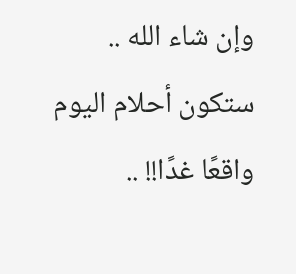وإن شاء الله .. ستكون أحلام اليوم واقعًا غدًا!! ..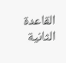القاعدة الثانية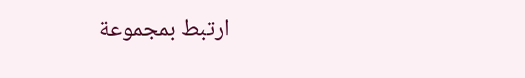ارتبط بمجموعة